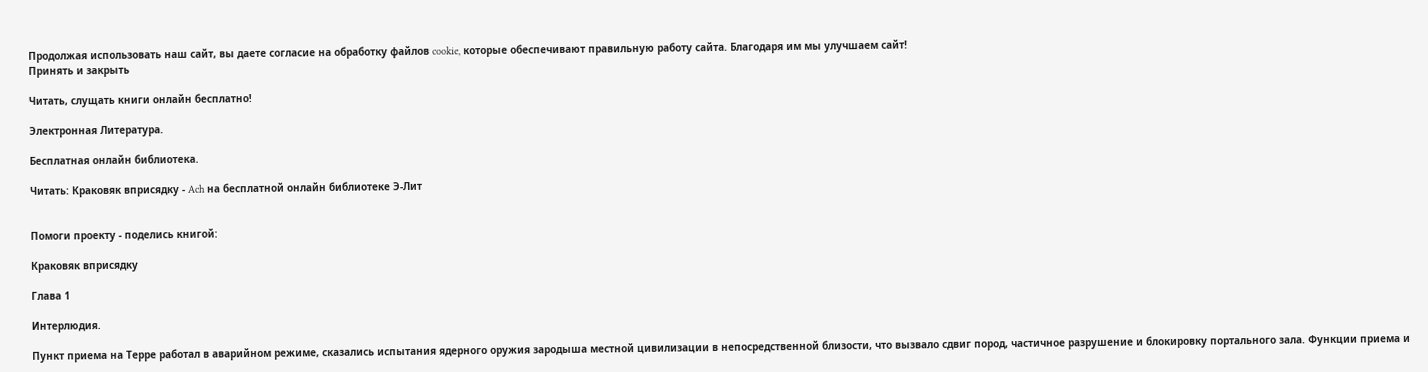Продолжая использовать наш сайт, вы даете согласие на обработку файлов cookie, которые обеспечивают правильную работу сайта. Благодаря им мы улучшаем сайт!
Принять и закрыть

Читать, слущать книги онлайн бесплатно!

Электронная Литература.

Бесплатная онлайн библиотека.

Читать: Краковяк вприсядку - Ach на бесплатной онлайн библиотеке Э-Лит


Помоги проекту - поделись книгой:

Краковяк вприсядку

Глава 1

Интерлюдия.

Пункт приема на Терре работал в аварийном режиме, сказались испытания ядерного оружия зародыша местной цивилизации в непосредственной близости, что вызвало сдвиг пород, частичное разрушение и блокировку портального зала. Функции приема и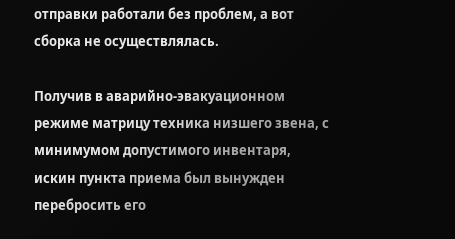отправки работали без проблем, а вот сборка не осуществлялась.

Получив в аварийно-эвакуационном режиме матрицу техника низшего звена, с минимумом допустимого инвентаря, искин пункта приема был вынужден перебросить его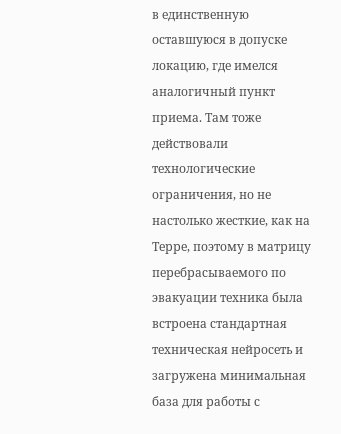в единственную оставшуюся в допуске локацию, где имелся аналогичный пункт приема. Там тоже действовали технологические ограничения, но не настолько жесткие, как на Терре, поэтому в матрицу перебрасываемого по эвакуации техника была встроена стандартная техническая нейросеть и загружена минимальная база для работы с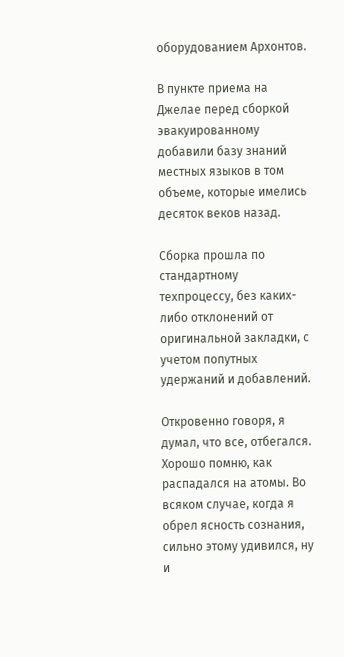оборудованием Архонтов.

В пункте приема на Джелае перед сборкой эвакуированному добавили базу знаний местных языков в том объеме, которые имелись десяток веков назад.

Сборка прошла по стандартному техпроцессу, без каких-либо отклонений от оригинальной закладки, с учетом попутных удержаний и добавлений.

Откровенно говоря, я думал, что все, отбегался. Хорошо помню, как распадался на атомы. Во всяком случае, когда я обрел ясность сознания, сильно этому удивился, ну и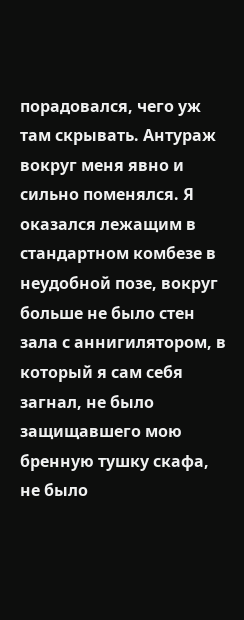порадовался, чего уж там скрывать. Антураж вокруг меня явно и сильно поменялся. Я оказался лежащим в стандартном комбезе в неудобной позе, вокруг больше не было стен зала с аннигилятором, в который я сам себя загнал, не было защищавшего мою бренную тушку скафа, не было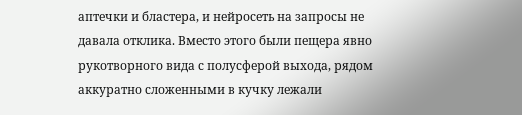аптечки и бластера, и нейросеть на запросы не давала отклика. Вместо этого были пещера явно рукотворного вида с полусферой выхода, рядом аккуратно сложенными в кучку лежали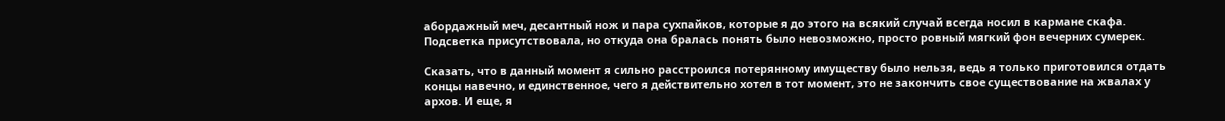абордажный меч, десантный нож и пара сухпайков, которые я до этого на всякий случай всегда носил в кармане скафа. Подсветка присутствовала, но откуда она бралась понять было невозможно, просто ровный мягкий фон вечерних сумерек.

Сказать, что в данный момент я сильно расстроился потерянному имуществу было нельзя, ведь я только приготовился отдать концы навечно, и единственное, чего я действительно хотел в тот момент, это не закончить свое существование на жвалах у архов. И еще, я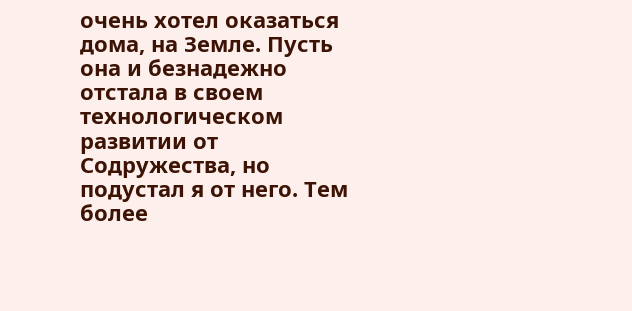очень хотел оказаться дома, на Земле. Пусть она и безнадежно отстала в своем технологическом развитии от Содружества, но подустал я от него. Тем более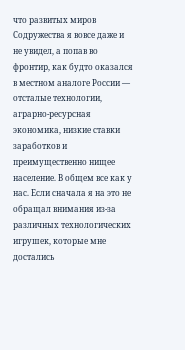что развитых миров Содружества я вовсе даже и не увидел, а попав во фронтир, как будто оказался в местном аналоге России — отсталые технологии, аграрно-ресурсная экономика, низкие ставки заработков и преимущественно нищее население. В общем все как у нас. Если сначала я на это не обращал внимания из-за различных технологических игрушек, которые мне достались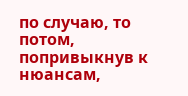по случаю, то потом, попривыкнув к нюансам,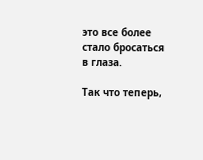это все более стало бросаться в глаза.

Так что теперь,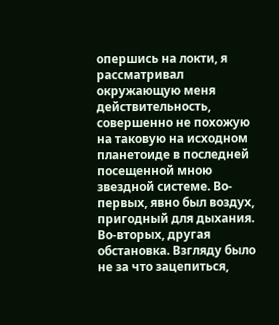опершись на локти, я рассматривал окружающую меня действительность, совершенно не похожую на таковую на исходном планетоиде в последней посещенной мною звездной системе. Во-первых, явно был воздух, пригодный для дыхания. Во-вторых, другая обстановка. Взгляду было не за что зацепиться,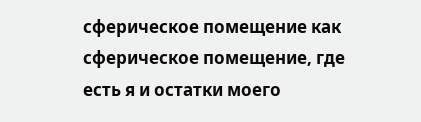сферическое помещение как сферическое помещение, где есть я и остатки моего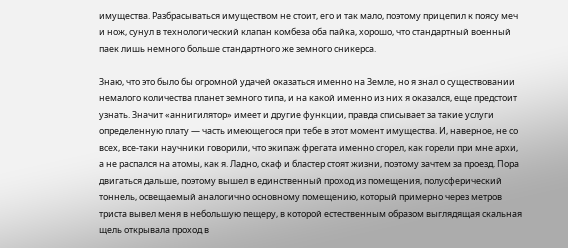имущества. Разбрасываться имуществом не стоит, его и так мало, поэтому прицепил к поясу меч и нож, сунул в технологический клапан комбеза оба пайка, хорошо, что стандартный военный паек лишь немного больше стандартного же земного сникерса.

Знаю, что это было бы огромной удачей оказаться именно на Земле, но я знал о существовании немалого количества планет земного типа, и на какой именно из них я оказался, еще предстоит узнать. Значит «аннигилятор» имеет и другие функции, правда списывает за такие услуги определенную плату — часть имеющегося при тебе в этот момент имущества. И, наверное, не со всех, все-таки научники говорили, что экипаж фрегата именно сгорел, как горели при мне архи, а не распался на атомы, как я. Ладно, скаф и бластер стоят жизни, поэтому зачтем за проезд. Пора двигаться дальше, поэтому вышел в единственный проход из помещения, полусферический тоннель, освещаемый аналогично основному помещению, который примерно через метров триста вывел меня в небольшую пещеру, в которой естественным образом выглядящая скальная щель открывала проход в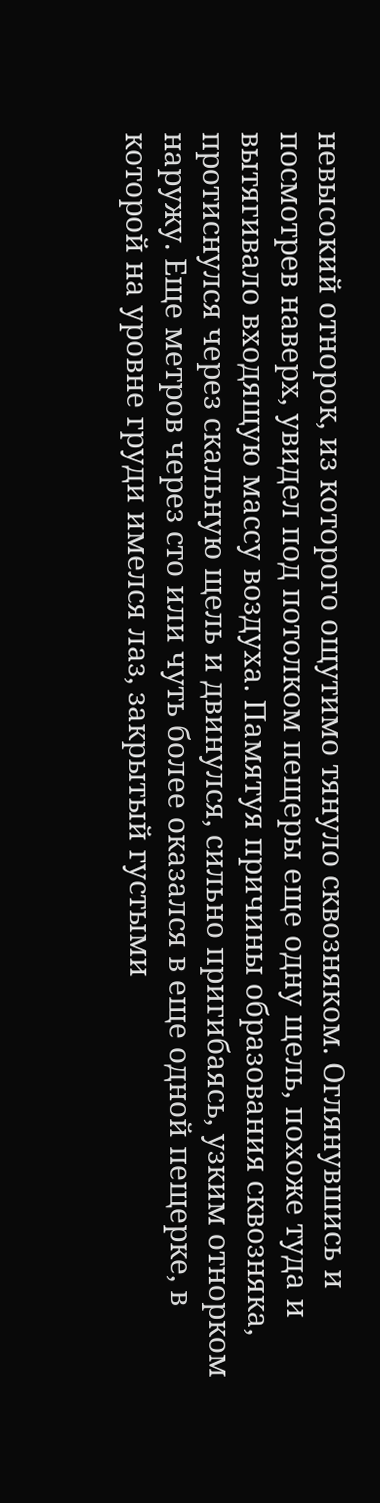невысокий отнорок, из которого ощутимо тянуло сквозняком. Оглянувшись и посмотрев наверх, увидел под потолком пещеры еще одну щель, похоже туда и вытягивало входящую массу воздуха. Памятуя причины образования сквозняка, протиснулся через скальную щель и двинулся, сильно пригибаясь, узким отнорком наружу. Еще метров через сто или чуть более оказался в еще одной пещерке, в которой на уровне груди имелся лаз, закрытый густыми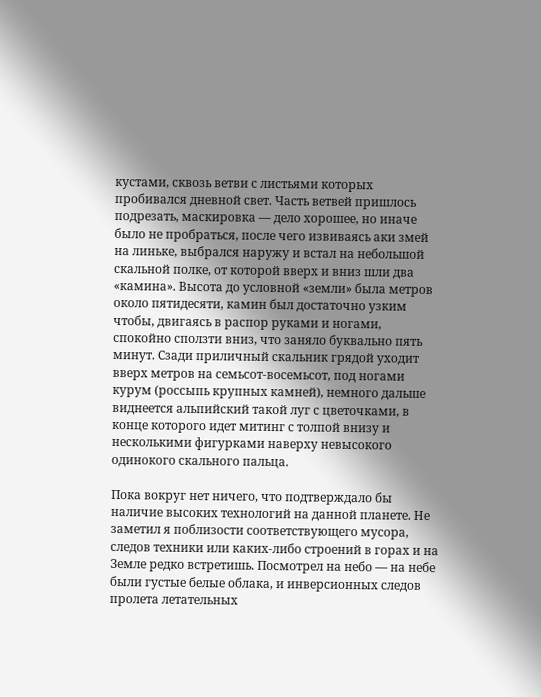кустами, сквозь ветви с листьями которых пробивался дневной свет. Часть ветвей пришлось подрезать, маскировка — дело хорошее, но иначе было не пробраться, после чего извиваясь аки змей на линьке, выбрался наружу и встал на небольшой скальной полке, от которой вверх и вниз шли два «камина». Высота до условной «земли» была метров около пятидесяти, камин был достаточно узким чтобы, двигаясь в распор руками и ногами, спокойно сползти вниз, что заняло буквально пять минут. Сзади приличный скальник грядой уходит вверх метров на семьсот-восемьсот, под ногами курум (россыпь крупных камней), немного дальше виднеется альпийский такой луг с цветочками, в конце которого идет митинг с толпой внизу и несколькими фигурками наверху невысокого одинокого скального пальца.

Пока вокруг нет ничего, что подтверждало бы наличие высоких технологий на данной планете. Не заметил я поблизости соответствующего мусора, следов техники или каких-либо строений в горах и на Земле редко встретишь. Посмотрел на небо — на небе были густые белые облака, и инверсионных следов пролета летательных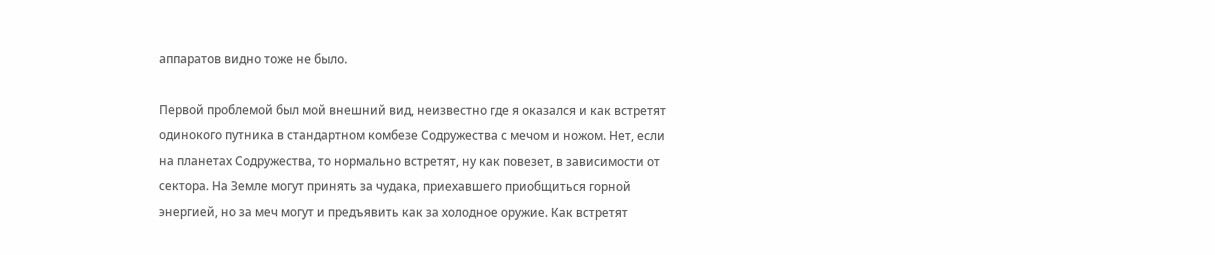аппаратов видно тоже не было.

Первой проблемой был мой внешний вид, неизвестно где я оказался и как встретят одинокого путника в стандартном комбезе Содружества с мечом и ножом. Нет, если на планетах Содружества, то нормально встретят, ну как повезет, в зависимости от сектора. На Земле могут принять за чудака, приехавшего приобщиться горной энергией, но за меч могут и предъявить как за холодное оружие. Как встретят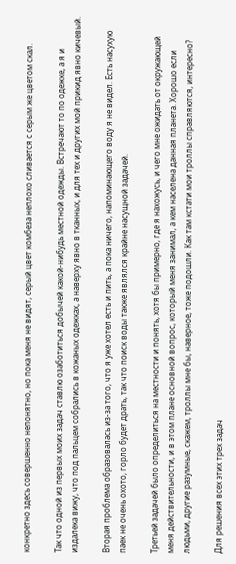конкретно здесь совершенно непонятно, но пока меня не видят, серый цвет комбеза неплохо сливается с серым же цветом скал.

Так что одной из первых моих задач ставлю озаботиться добычей какой-нибудь местной одежды. Встречают то по одежке, а я и издалека вижу, что под пальцем собрались в кожаных одежках, а наверху явно в тканных, и для тех и других мой прикид явно кичевый.

Вторая проблема образовалась из-за того, что я уже хотел есть и пить, а пока ничего, напоминающего воду я не видел. Есть насухую паек не очень охото, горло будет драть, так что поиск воды также являлся крайне насущной задачей.

Третьей задачей было определиться на местности и понять, хотя бы примерно, где я нахожусь, и чего мне ожидать от окружающей меня действительности, и в этом плане основной вопрос, который меня занимал, а кем населена данная планета. Хорошо если людьми, другие разумные, скажем, троллы мне бы, наверное, тоже подошли. Как там кстати мои троллы справляются, интересно?

Для решения всех этих трех задач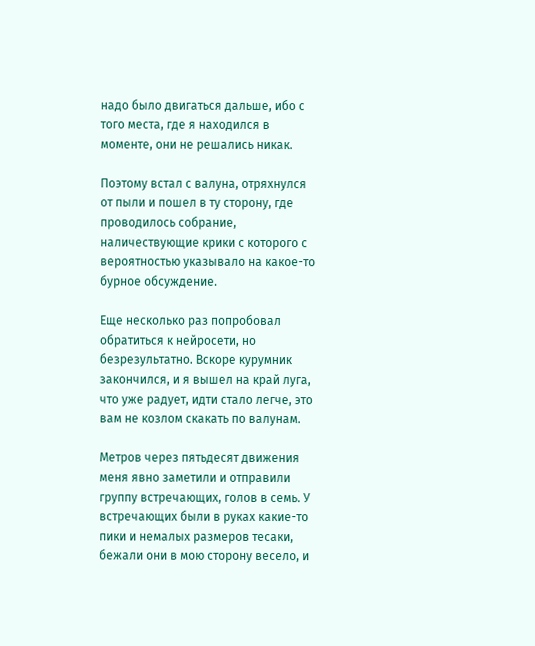надо было двигаться дальше, ибо с того места, где я находился в моменте, они не решались никак.

Поэтому встал с валуна, отряхнулся от пыли и пошел в ту сторону, где проводилось собрание, наличествующие крики с которого с вероятностью указывало на какое-то бурное обсуждение.

Еще несколько раз попробовал обратиться к нейросети, но безрезультатно. Вскоре курумник закончился, и я вышел на край луга, что уже радует, идти стало легче, это вам не козлом скакать по валунам.

Метров через пятьдесят движения меня явно заметили и отправили группу встречающих, голов в семь. У встречающих были в руках какие-то пики и немалых размеров тесаки, бежали они в мою сторону весело, и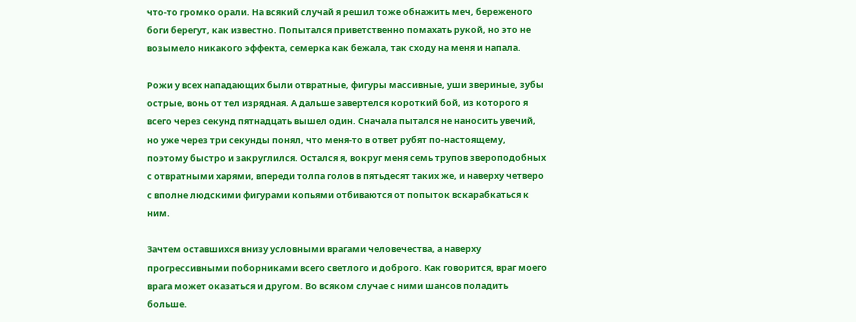что-то громко орали. На всякий случай я решил тоже обнажить меч, береженого боги берегут, как известно. Попытался приветственно помахать рукой, но это не возымело никакого эффекта, семерка как бежала, так сходу на меня и напала.

Рожи у всех нападающих были отвратные, фигуры массивные, уши звериные, зубы острые, вонь от тел изрядная. А дальше завертелся короткий бой, из которого я всего через секунд пятнадцать вышел один. Сначала пытался не наносить увечий, но уже через три секунды понял, что меня-то в ответ рубят по-настоящему, поэтому быстро и закруглился. Остался я, вокруг меня семь трупов звероподобных с отвратными харями, впереди толпа голов в пятьдесят таких же, и наверху четверо с вполне людскими фигурами копьями отбиваются от попыток вскарабкаться к ним.

Зачтем оставшихся внизу условными врагами человечества, а наверху прогрессивными поборниками всего светлого и доброго. Как говорится, враг моего врага может оказаться и другом. Во всяком случае с ними шансов поладить больше.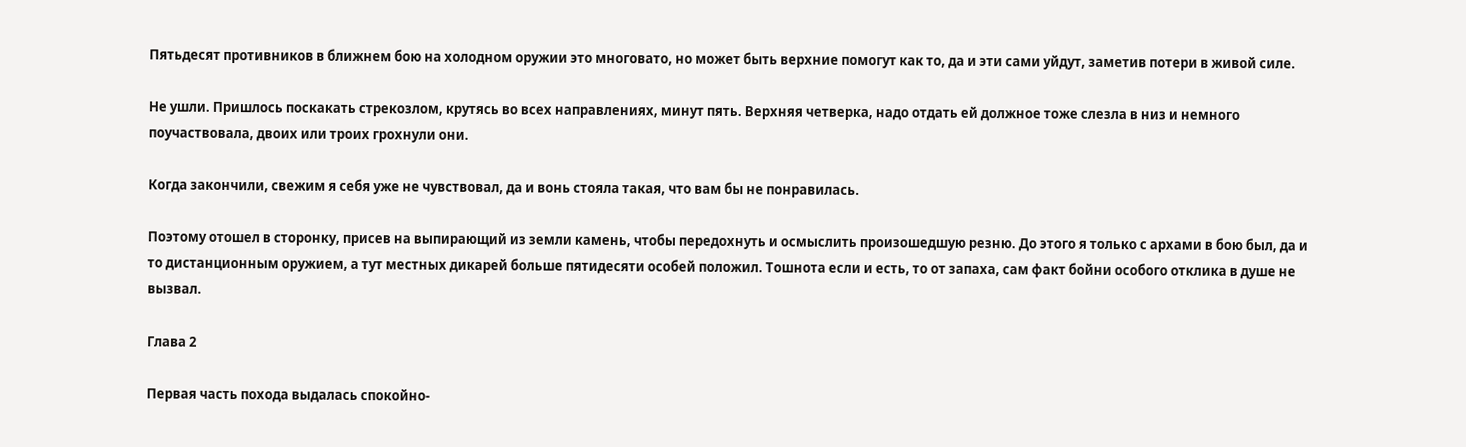Пятьдесят противников в ближнем бою на холодном оружии это многовато, но может быть верхние помогут как то, да и эти сами уйдут, заметив потери в живой силе.

Не ушли. Пришлось поскакать стрекозлом, крутясь во всех направлениях, минут пять. Верхняя четверка, надо отдать ей должное тоже слезла в низ и немного поучаствовала, двоих или троих грохнули они.

Когда закончили, свежим я себя уже не чувствовал, да и вонь стояла такая, что вам бы не понравилась.

Поэтому отошел в сторонку, присев на выпирающий из земли камень, чтобы передохнуть и осмыслить произошедшую резню. До этого я только с архами в бою был, да и то дистанционным оружием, а тут местных дикарей больше пятидесяти особей положил. Тошнота если и есть, то от запаха, сам факт бойни особого отклика в душе не вызвал.

Глава 2

Первая часть похода выдалась спокойно-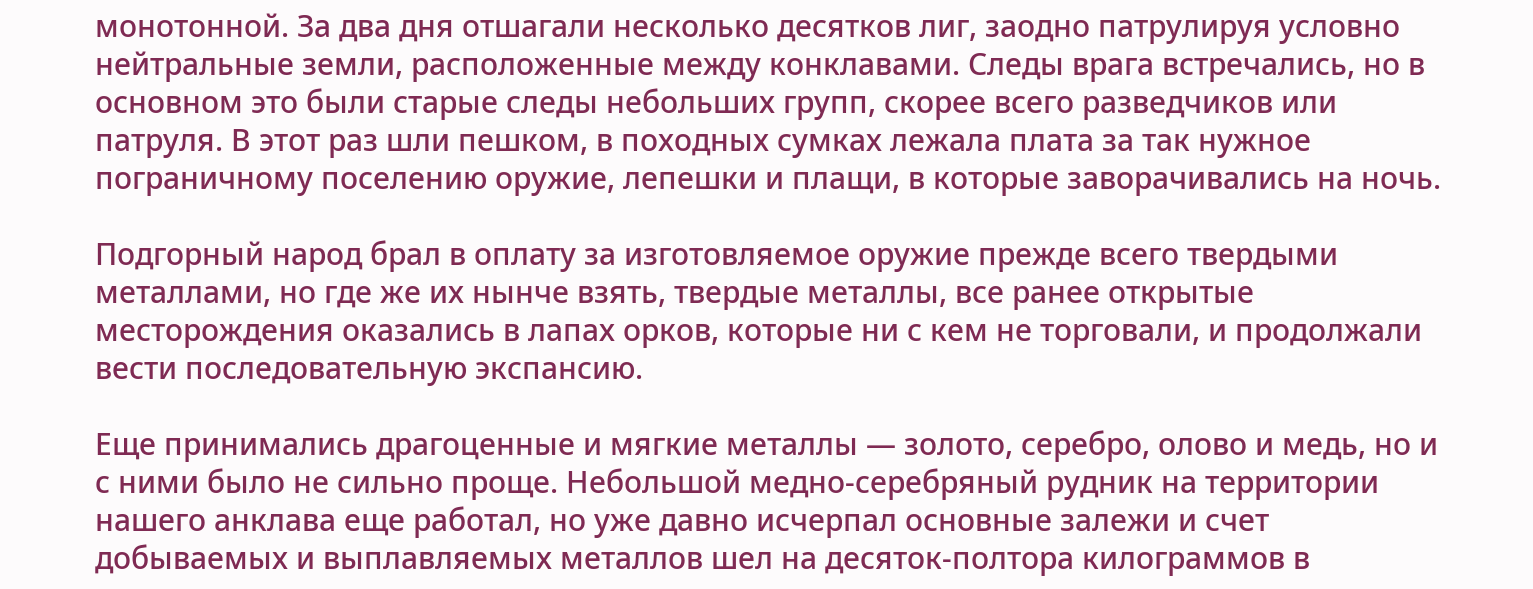монотонной. За два дня отшагали несколько десятков лиг, заодно патрулируя условно нейтральные земли, расположенные между конклавами. Следы врага встречались, но в основном это были старые следы небольших групп, скорее всего разведчиков или патруля. В этот раз шли пешком, в походных сумках лежала плата за так нужное пограничному поселению оружие, лепешки и плащи, в которые заворачивались на ночь.

Подгорный народ брал в оплату за изготовляемое оружие прежде всего твердыми металлами, но где же их нынче взять, твердые металлы, все ранее открытые месторождения оказались в лапах орков, которые ни с кем не торговали, и продолжали вести последовательную экспансию.

Еще принимались драгоценные и мягкие металлы — золото, серебро, олово и медь, но и с ними было не сильно проще. Небольшой медно-серебряный рудник на территории нашего анклава еще работал, но уже давно исчерпал основные залежи и счет добываемых и выплавляемых металлов шел на десяток-полтора килограммов в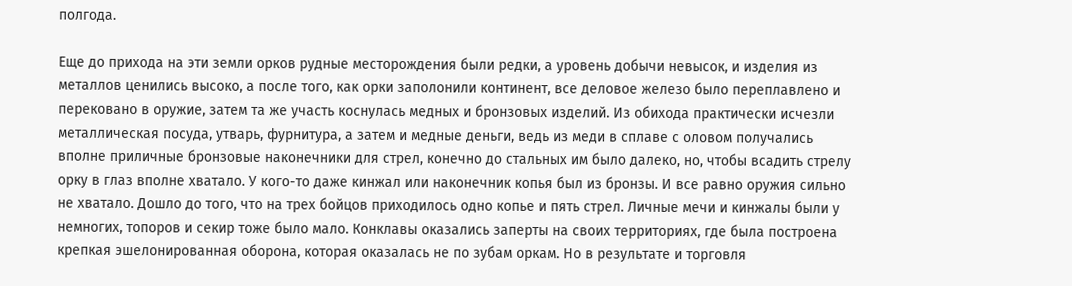полгода.

Еще до прихода на эти земли орков рудные месторождения были редки, а уровень добычи невысок, и изделия из металлов ценились высоко, а после того, как орки заполонили континент, все деловое железо было переплавлено и перековано в оружие, затем та же участь коснулась медных и бронзовых изделий. Из обихода практически исчезли металлическая посуда, утварь, фурнитура, а затем и медные деньги, ведь из меди в сплаве с оловом получались вполне приличные бронзовые наконечники для стрел, конечно до стальных им было далеко, но, чтобы всадить стрелу орку в глаз вполне хватало. У кого-то даже кинжал или наконечник копья был из бронзы. И все равно оружия сильно не хватало. Дошло до того, что на трех бойцов приходилось одно копье и пять стрел. Личные мечи и кинжалы были у немногих, топоров и секир тоже было мало. Конклавы оказались заперты на своих территориях, где была построена крепкая эшелонированная оборона, которая оказалась не по зубам оркам. Но в результате и торговля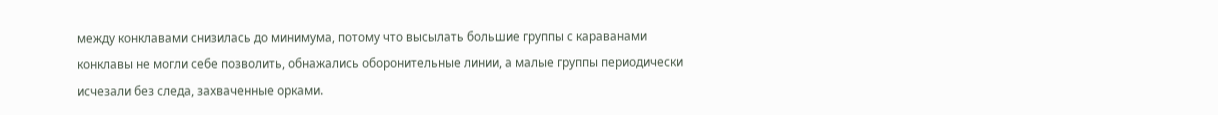между конклавами снизилась до минимума, потому что высылать большие группы с караванами конклавы не могли себе позволить, обнажались оборонительные линии, а малые группы периодически исчезали без следа, захваченные орками.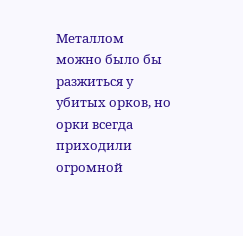Металлом можно было бы разжиться у убитых орков, но орки всегда приходили огромной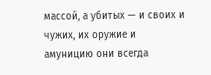массой, а убитых — и своих и чужих, их оружие и амуницию они всегда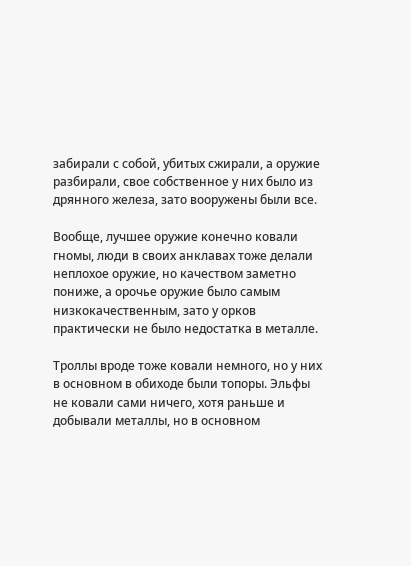забирали с собой, убитых сжирали, а оружие разбирали, свое собственное у них было из дрянного железа, зато вооружены были все.

Вообще, лучшее оружие конечно ковали гномы, люди в своих анклавах тоже делали неплохое оружие, но качеством заметно пониже, а орочье оружие было самым низкокачественным, зато у орков практически не было недостатка в металле.

Троллы вроде тоже ковали немного, но у них в основном в обиходе были топоры. Эльфы не ковали сами ничего, хотя раньше и добывали металлы, но в основном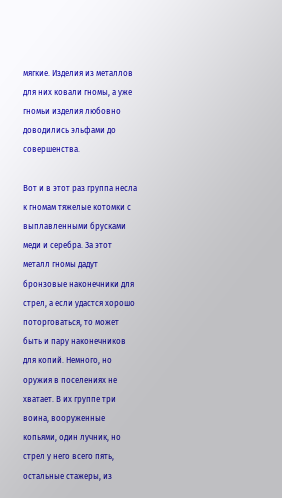мягкие. Изделия из металлов для них ковали гномы, а уже гномьи изделия любовно доводились эльфами до совершенства.

Вот и в этот раз группа несла к гномам тяжелые котомки с выплавленными брусками меди и серебра. За этот металл гномы дадут бронзовые наконечники для стрел, а если удастся хорошо поторговаться, то может быть и пару наконечников для копий. Немного, но оружия в поселениях не хватает. В их группе три воина, вооруженные копьями, один лучник, но стрел у него всего пять, остальные стажеры, из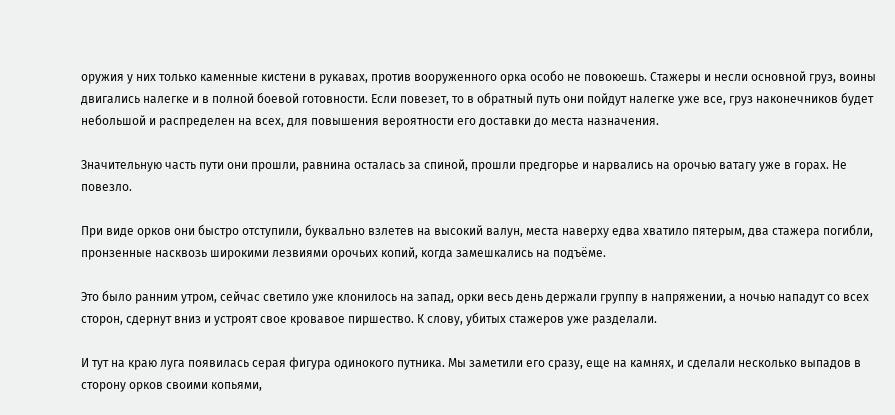оружия у них только каменные кистени в рукавах, против вооруженного орка особо не повоюешь. Стажеры и несли основной груз, воины двигались налегке и в полной боевой готовности. Если повезет, то в обратный путь они пойдут налегке уже все, груз наконечников будет небольшой и распределен на всех, для повышения вероятности его доставки до места назначения.

Значительную часть пути они прошли, равнина осталась за спиной, прошли предгорье и нарвались на орочью ватагу уже в горах. Не повезло.

При виде орков они быстро отступили, буквально взлетев на высокий валун, места наверху едва хватило пятерым, два стажера погибли, пронзенные насквозь широкими лезвиями орочьих копий, когда замешкались на подъёме.

Это было ранним утром, сейчас светило уже клонилось на запад, орки весь день держали группу в напряжении, а ночью нападут со всех сторон, сдернут вниз и устроят свое кровавое пиршество. К слову, убитых стажеров уже разделали.

И тут на краю луга появилась серая фигура одинокого путника. Мы заметили его сразу, еще на камнях, и сделали несколько выпадов в сторону орков своими копьями,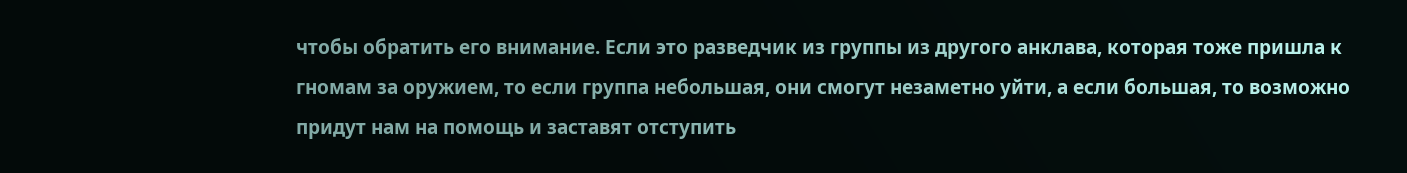чтобы обратить его внимание. Если это разведчик из группы из другого анклава, которая тоже пришла к гномам за оружием, то если группа небольшая, они смогут незаметно уйти, а если большая, то возможно придут нам на помощь и заставят отступить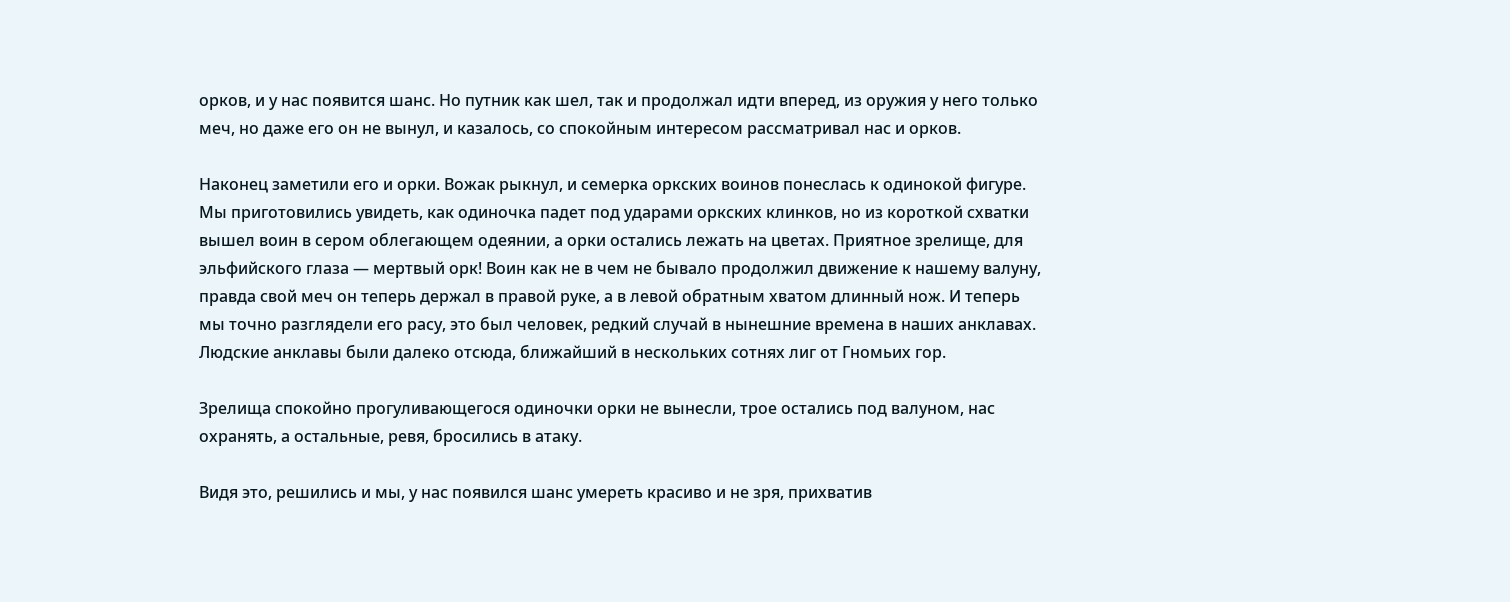орков, и у нас появится шанс. Но путник как шел, так и продолжал идти вперед, из оружия у него только меч, но даже его он не вынул, и казалось, со спокойным интересом рассматривал нас и орков.

Наконец заметили его и орки. Вожак рыкнул, и семерка оркских воинов понеслась к одинокой фигуре. Мы приготовились увидеть, как одиночка падет под ударами оркских клинков, но из короткой схватки вышел воин в сером облегающем одеянии, а орки остались лежать на цветах. Приятное зрелище, для эльфийского глаза — мертвый орк! Воин как не в чем не бывало продолжил движение к нашему валуну, правда свой меч он теперь держал в правой руке, а в левой обратным хватом длинный нож. И теперь мы точно разглядели его расу, это был человек, редкий случай в нынешние времена в наших анклавах. Людские анклавы были далеко отсюда, ближайший в нескольких сотнях лиг от Гномьих гор.

Зрелища спокойно прогуливающегося одиночки орки не вынесли, трое остались под валуном, нас охранять, а остальные, ревя, бросились в атаку.

Видя это, решились и мы, у нас появился шанс умереть красиво и не зря, прихватив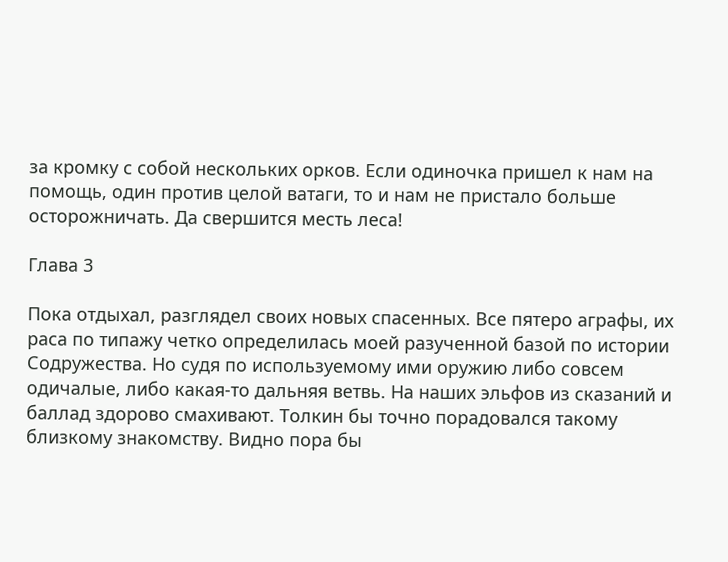за кромку с собой нескольких орков. Если одиночка пришел к нам на помощь, один против целой ватаги, то и нам не пристало больше осторожничать. Да свершится месть леса!

Глава 3

Пока отдыхал, разглядел своих новых спасенных. Все пятеро аграфы, их раса по типажу четко определилась моей разученной базой по истории Содружества. Но судя по используемому ими оружию либо совсем одичалые, либо какая-то дальняя ветвь. На наших эльфов из сказаний и баллад здорово смахивают. Толкин бы точно порадовался такому близкому знакомству. Видно пора бы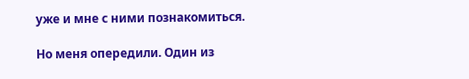уже и мне с ними познакомиться.

Но меня опередили. Один из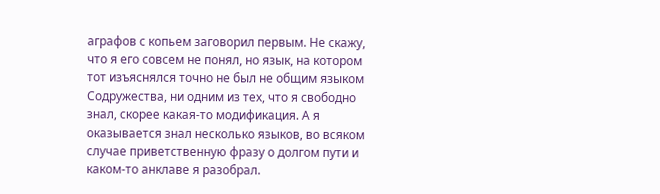аграфов с копьем заговорил первым. Не скажу, что я его совсем не понял, но язык, на котором тот изъяснялся точно не был не общим языком Содружества, ни одним из тех, что я свободно знал, скорее какая-то модификация. А я оказывается знал несколько языков, во всяком случае приветственную фразу о долгом пути и каком-то анклаве я разобрал.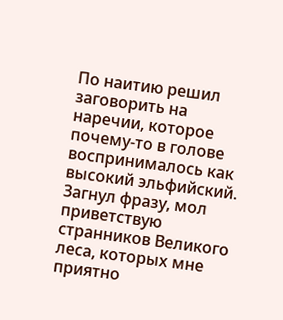По наитию решил заговорить на наречии, которое почему-то в голове воспринималось как высокий эльфийский. Загнул фразу, мол приветствую странников Великого леса, которых мне приятно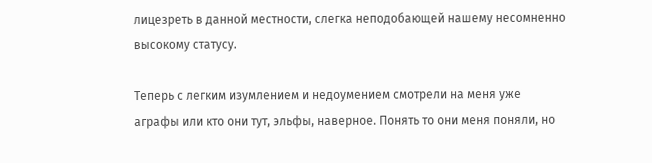лицезреть в данной местности, слегка неподобающей нашему несомненно высокому статусу.

Теперь с легким изумлением и недоумением смотрели на меня уже аграфы или кто они тут, эльфы, наверное. Понять то они меня поняли, но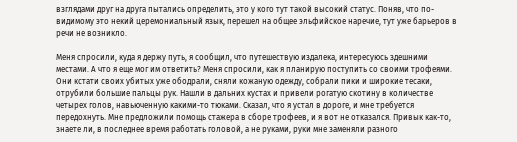взглядами друг на друга пытались определить, это у кого тут такой высокий статус. Поняв, что по-видимому это некий церемониальный язык, перешел на общее эльфийское наречие, тут уже барьеров в речи не возникло.

Меня спросили, куда я держу путь, я сообщил, что путешествую издалека, интересуюсь здешними местами. А что я еще мог им ответить? Меня спросили, как я планирую поступить со своими трофеями. Они кстати своих убитых уже ободрали, сняли кожаную одежду, собрали пики и широкие тесаки, отрубили большие пальцы рук. Нашли в дальних кустах и привели рогатую скотину в количестве четырех голов, навьюченную какими-то тюками. Сказал, что я устал в дороге, и мне требуется передохнуть. Мне предложили помощь стажера в сборе трофеев, и я вот не отказался. Привык как-то, знаете ли, в последнее время работать головой, а не руками, руки мне заменяли разного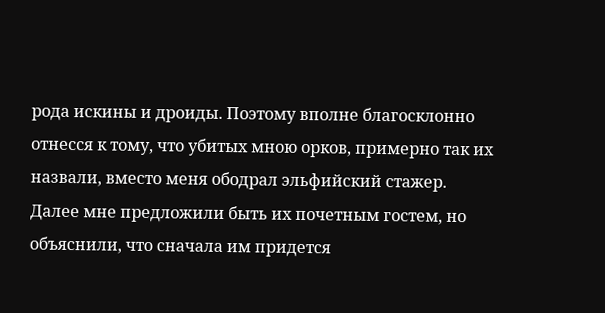рода искины и дроиды. Поэтому вполне благосклонно отнесся к тому, что убитых мною орков, примерно так их назвали, вместо меня ободрал эльфийский стажер. Далее мне предложили быть их почетным гостем, но объяснили, что сначала им придется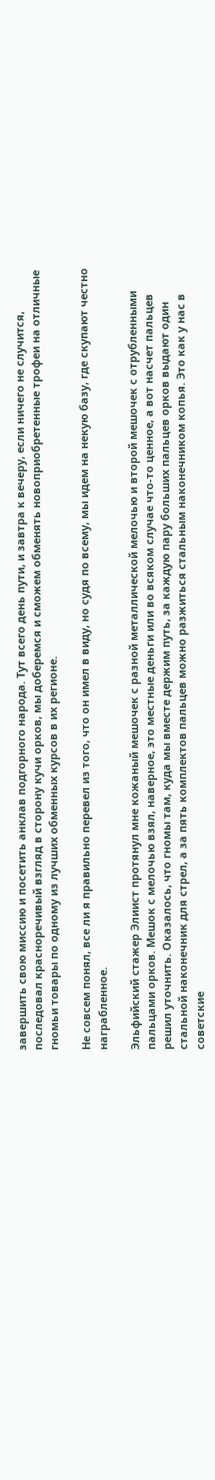завершить свою миссию и посетить анклав подгорного народа. Тут всего день пути, и завтра к вечеру, если ничего не случится, последовал красноречивый взгляд в сторону кучи орков, мы доберемся и сможем обменять новоприобретенные трофеи на отличные гномьи товары по одному из лучших обменных курсов в их регионе.

Не совсем понял, все ли я правильно перевел из того, что он имел в виду, но судя по всему, мы идем на некую базу, где скупают честно награбленное.

Эльфийский стажер Элиист протянул мне кожаный мешочек с разной металлической мелочью и второй мешочек с отрубленными пальцами орков. Мешок с мелочью взял, наверное, это местные деньги или во всяком случае что-то ценное, а вот насчет пальцев решил уточнить. Оказалось, что гномы там, куда мы вместе держим путь, за каждую пару больших пальцев орков выдают один стальной наконечник для стрел, а за пять комплектов пальцев можно разжиться стальным наконечником копья. Это как у нас в советские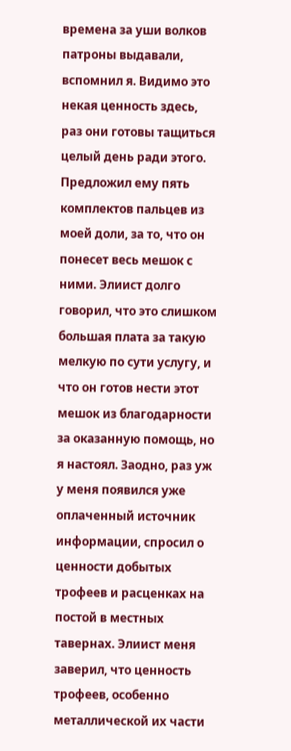времена за уши волков патроны выдавали, вспомнил я. Видимо это некая ценность здесь, раз они готовы тащиться целый день ради этого. Предложил ему пять комплектов пальцев из моей доли, за то, что он понесет весь мешок с ними. Элиист долго говорил, что это слишком большая плата за такую мелкую по сути услугу, и что он готов нести этот мешок из благодарности за оказанную помощь, но я настоял. Заодно, раз уж у меня появился уже оплаченный источник информации, спросил о ценности добытых трофеев и расценках на постой в местных тавернах. Элиист меня заверил, что ценность трофеев, особенно металлической их части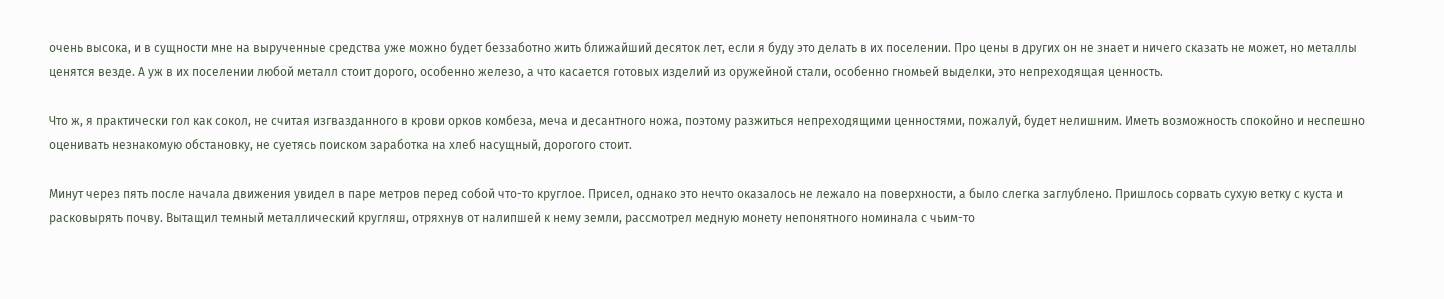очень высока, и в сущности мне на вырученные средства уже можно будет беззаботно жить ближайший десяток лет, если я буду это делать в их поселении. Про цены в других он не знает и ничего сказать не может, но металлы ценятся везде. А уж в их поселении любой металл стоит дорого, особенно железо, а что касается готовых изделий из оружейной стали, особенно гномьей выделки, это непреходящая ценность.

Что ж, я практически гол как сокол, не считая изгвазданного в крови орков комбеза, меча и десантного ножа, поэтому разжиться непреходящими ценностями, пожалуй, будет нелишним. Иметь возможность спокойно и неспешно оценивать незнакомую обстановку, не суетясь поиском заработка на хлеб насущный, дорогого стоит.

Минут через пять после начала движения увидел в паре метров перед собой что-то круглое. Присел, однако это нечто оказалось не лежало на поверхности, а было слегка заглублено. Пришлось сорвать сухую ветку с куста и расковырять почву. Вытащил темный металлический кругляш, отряхнув от налипшей к нему земли, рассмотрел медную монету непонятного номинала с чьим-то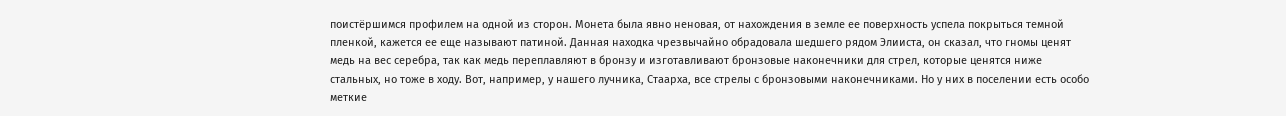поистёршимся профилем на одной из сторон. Монета была явно неновая, от нахождения в земле ее поверхность успела покрыться темной пленкой, кажется ее еще называют патиной. Данная находка чрезвычайно обрадовала шедшего рядом Элииста, он сказал, что гномы ценят медь на вес серебра, так как медь переплавляют в бронзу и изготавливают бронзовые наконечники для стрел, которые ценятся ниже стальных, но тоже в ходу. Вот, например, у нашего лучника, Стаарха, все стрелы с бронзовыми наконечниками. Но у них в поселении есть особо меткие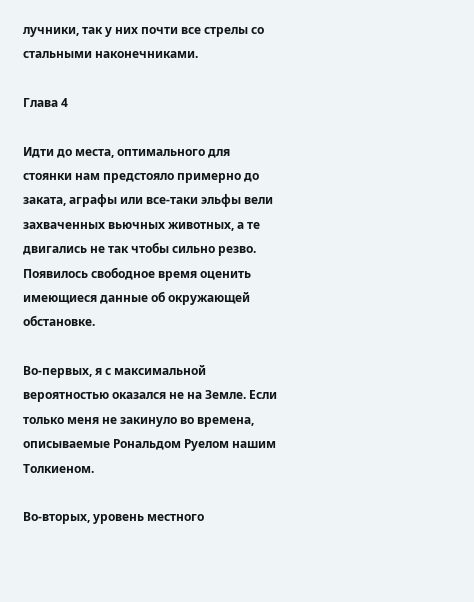лучники, так у них почти все стрелы со стальными наконечниками.

Глава 4

Идти до места, оптимального для стоянки нам предстояло примерно до заката, аграфы или все-таки эльфы вели захваченных вьючных животных, а те двигались не так чтобы сильно резво. Появилось свободное время оценить имеющиеся данные об окружающей обстановке.

Во-первых, я с максимальной вероятностью оказался не на Земле. Если только меня не закинуло во времена, описываемые Рональдом Руелом нашим Толкиеном.

Во-вторых, уровень местного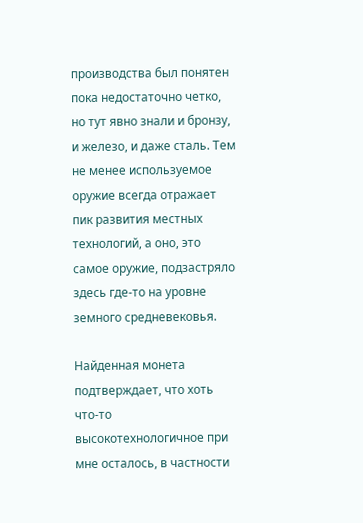производства был понятен пока недостаточно четко, но тут явно знали и бронзу, и железо, и даже сталь. Тем не менее используемое оружие всегда отражает пик развития местных технологий, а оно, это самое оружие, подзастряло здесь где-то на уровне земного средневековья.

Найденная монета подтверждает, что хоть что-то высокотехнологичное при мне осталось, в частности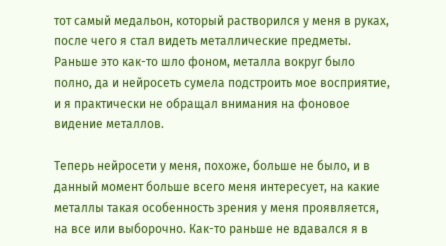тот самый медальон, который растворился у меня в руках, после чего я стал видеть металлические предметы. Раньше это как-то шло фоном, металла вокруг было полно, да и нейросеть сумела подстроить мое восприятие, и я практически не обращал внимания на фоновое видение металлов.

Теперь нейросети у меня, похоже, больше не было, и в данный момент больше всего меня интересует, на какие металлы такая особенность зрения у меня проявляется, на все или выборочно. Как-то раньше не вдавался я в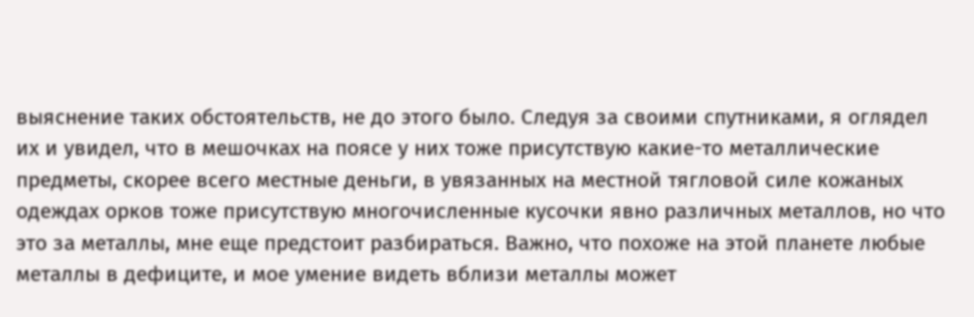выяснение таких обстоятельств, не до этого было. Следуя за своими спутниками, я оглядел их и увидел, что в мешочках на поясе у них тоже присутствую какие-то металлические предметы, скорее всего местные деньги, в увязанных на местной тягловой силе кожаных одеждах орков тоже присутствую многочисленные кусочки явно различных металлов, но что это за металлы, мне еще предстоит разбираться. Важно, что похоже на этой планете любые металлы в дефиците, и мое умение видеть вблизи металлы может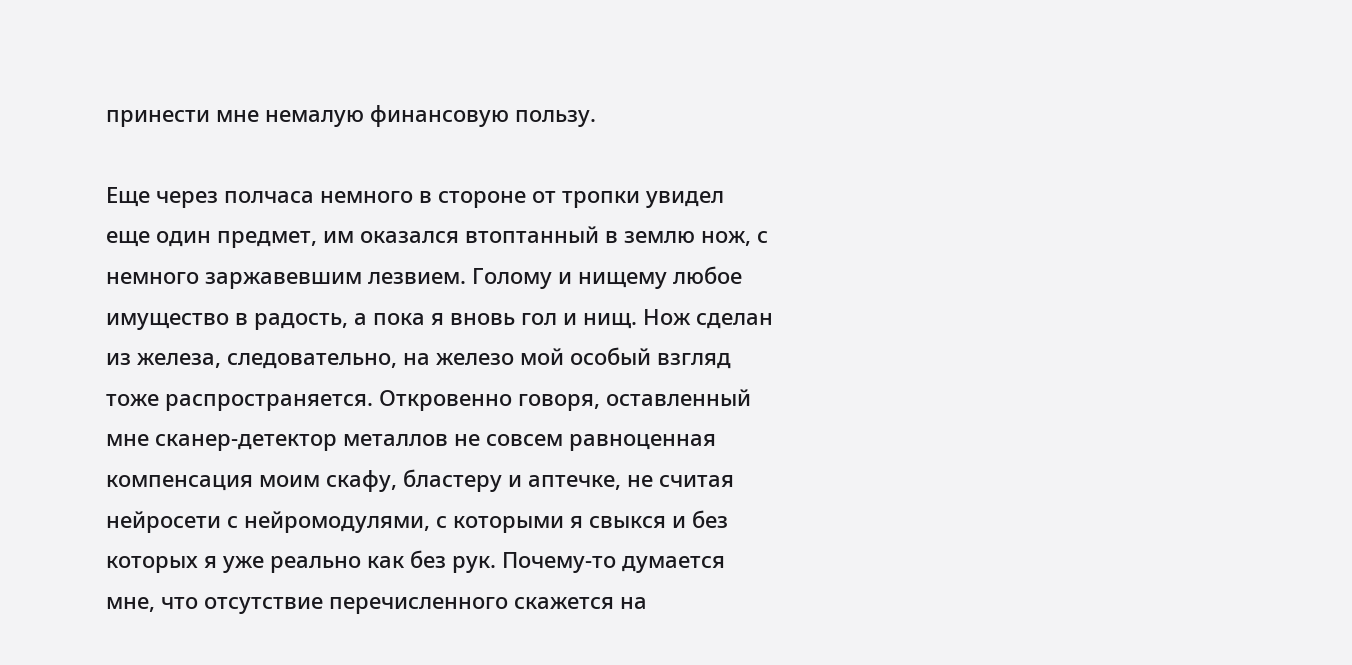принести мне немалую финансовую пользу.

Еще через полчаса немного в стороне от тропки увидел еще один предмет, им оказался втоптанный в землю нож, с немного заржавевшим лезвием. Голому и нищему любое имущество в радость, а пока я вновь гол и нищ. Нож сделан из железа, следовательно, на железо мой особый взгляд тоже распространяется. Откровенно говоря, оставленный мне сканер-детектор металлов не совсем равноценная компенсация моим скафу, бластеру и аптечке, не считая нейросети с нейромодулями, с которыми я свыкся и без которых я уже реально как без рук. Почему-то думается мне, что отсутствие перечисленного скажется на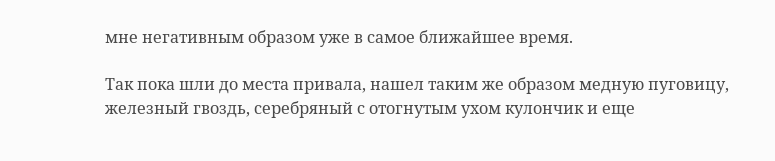мне негативным образом уже в самое ближайшее время.

Так пока шли до места привала, нашел таким же образом медную пуговицу, железный гвоздь, серебряный с отогнутым ухом кулончик и еще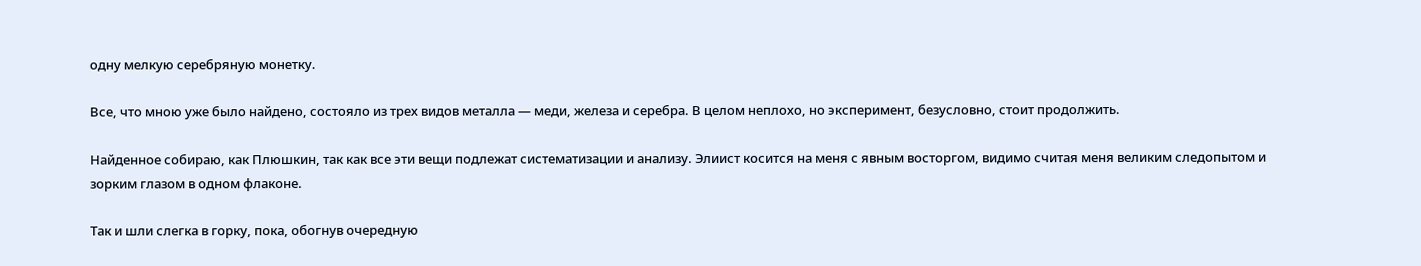одну мелкую серебряную монетку.

Все, что мною уже было найдено, состояло из трех видов металла — меди, железа и серебра. В целом неплохо, но эксперимент, безусловно, стоит продолжить.

Найденное собираю, как Плюшкин, так как все эти вещи подлежат систематизации и анализу. Элиист косится на меня с явным восторгом, видимо считая меня великим следопытом и зорким глазом в одном флаконе.

Так и шли слегка в горку, пока, обогнув очередную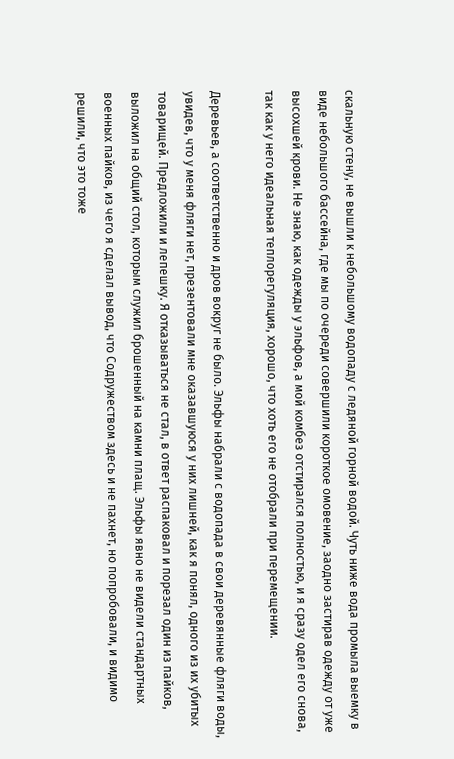скальную стену, не вышли к небольшому водопаду с ледяной горной водой. Чуть ниже вода промыла выемку в виде небольшого бассейна, где мы по очереди совершили короткое омовение, заодно застирав одежду от уже высохшей крови. Не знаю, как одежды у эльфов, а мой комбез отстирался полностью, и я сразу одел его снова, так как у него идеальная теплорегуляция, хорошо, что хоть его не отобрали при перемещении.

Деревьев, а соответственно и дров вокруг не было. Эльфы набрали с водопада в свои деревянные фляги воды, увидев, что у меня фляги нет, презентовали мне оказавшуюся у них лишней, как я понял, одного из их убитых товарищей. Предложили и лепешку. Я отказываться не стал, в ответ распаковал и порезал один из пайков, выложил на общий стол, которым служил брошенный на камни плащ. Эльфы явно не видели стандартных военных пайков, из чего я сделал вывод, что Содружеством здесь и не пахнет, но попробовали, и видимо решили, что это тоже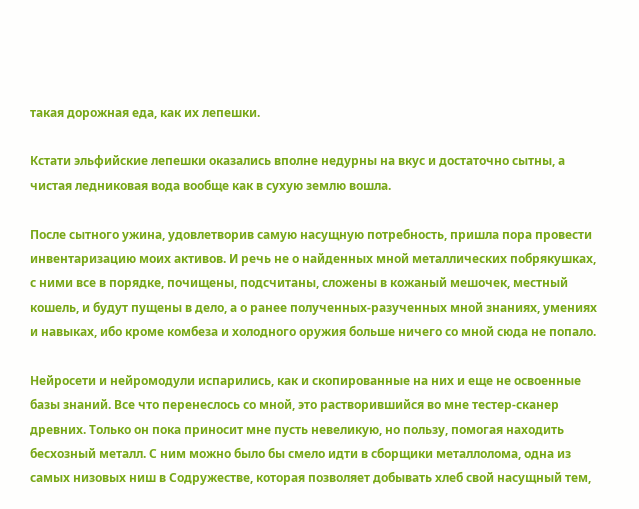такая дорожная еда, как их лепешки.

Кстати эльфийские лепешки оказались вполне недурны на вкус и достаточно сытны, а чистая ледниковая вода вообще как в сухую землю вошла.

После сытного ужина, удовлетворив самую насущную потребность, пришла пора провести инвентаризацию моих активов. И речь не о найденных мной металлических побрякушках, с ними все в порядке, почищены, подсчитаны, сложены в кожаный мешочек, местный кошель, и будут пущены в дело, а о ранее полученных-разученных мной знаниях, умениях и навыках, ибо кроме комбеза и холодного оружия больше ничего со мной сюда не попало.

Нейросети и нейромодули испарились, как и скопированные на них и еще не освоенные базы знаний. Все что перенеслось со мной, это растворившийся во мне тестер-сканер древних. Только он пока приносит мне пусть невеликую, но пользу, помогая находить бесхозный металл. С ним можно было бы смело идти в сборщики металлолома, одна из самых низовых ниш в Содружестве, которая позволяет добывать хлеб свой насущный тем,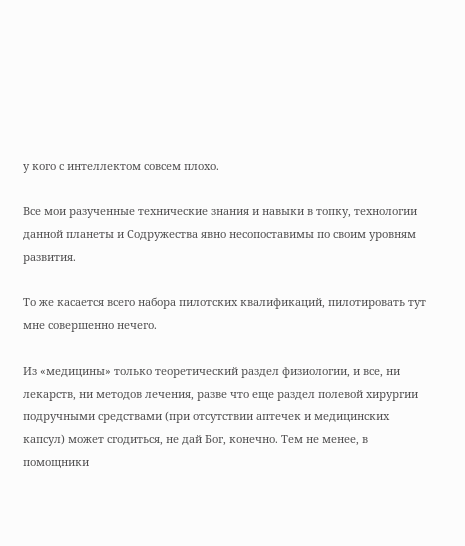у кого с интеллектом совсем плохо.

Все мои разученные технические знания и навыки в топку, технологии данной планеты и Содружества явно несопоставимы по своим уровням развития.

То же касается всего набора пилотских квалификаций, пилотировать тут мне совершенно нечего.

Из «медицины» только теоретический раздел физиологии, и все, ни лекарств, ни методов лечения, разве что еще раздел полевой хирургии подручными средствами (при отсутствии аптечек и медицинских капсул) может сгодиться, не дай Бог, конечно. Тем не менее, в помощники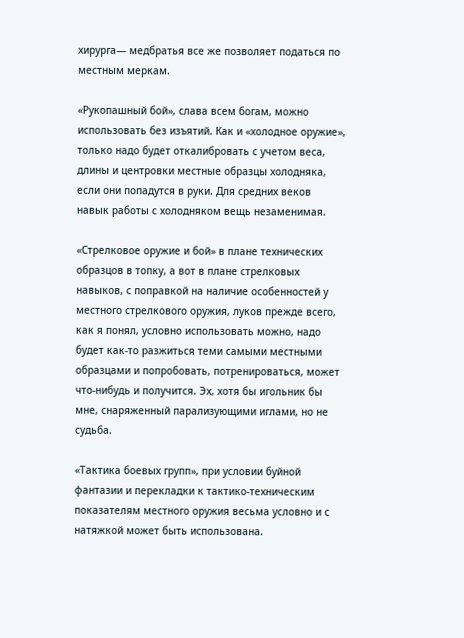хирурга— медбратья все же позволяет податься по местным меркам.

«Рукопашный бой», слава всем богам, можно использовать без изъятий. Как и «холодное оружие», только надо будет откалибровать с учетом веса, длины и центровки местные образцы холодняка, если они попадутся в руки. Для средних веков навык работы с холодняком вещь незаменимая.

«Стрелковое оружие и бой» в плане технических образцов в топку, а вот в плане стрелковых навыков, с поправкой на наличие особенностей у местного стрелкового оружия, луков прежде всего, как я понял, условно использовать можно, надо будет как-то разжиться теми самыми местными образцами и попробовать, потренироваться, может что-нибудь и получится. Эх, хотя бы игольник бы мне, снаряженный парализующими иглами, но не судьба.

«Тактика боевых групп», при условии буйной фантазии и перекладки к тактико-техническим показателям местного оружия весьма условно и с натяжкой может быть использована.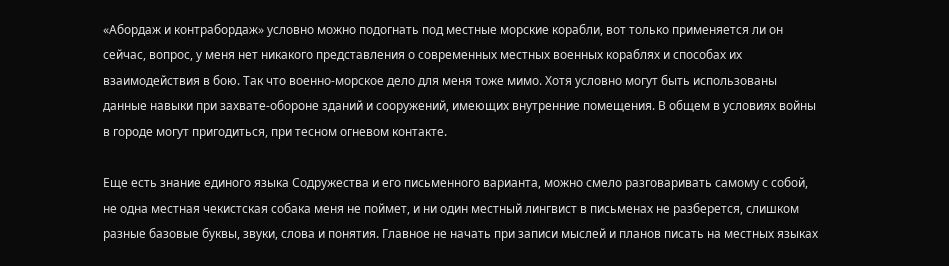«Абордаж и контрабордаж» условно можно подогнать под местные морские корабли, вот только применяется ли он сейчас, вопрос, у меня нет никакого представления о современных местных военных кораблях и способах их взаимодействия в бою. Так что военно-морское дело для меня тоже мимо. Хотя условно могут быть использованы данные навыки при захвате-обороне зданий и сооружений, имеющих внутренние помещения. В общем в условиях войны в городе могут пригодиться, при тесном огневом контакте.

Еще есть знание единого языка Содружества и его письменного варианта, можно смело разговаривать самому с собой, не одна местная чекистская собака меня не поймет, и ни один местный лингвист в письменах не разберется, слишком разные базовые буквы, звуки, слова и понятия. Главное не начать при записи мыслей и планов писать на местных языках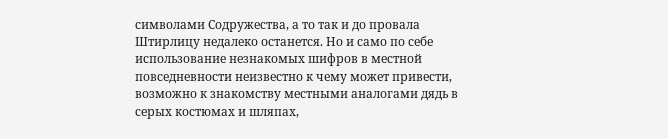символами Содружества, а то так и до провала Штирлицу недалеко останется. Но и само по себе использование незнакомых шифров в местной повседневности неизвестно к чему может привести, возможно к знакомству местными аналогами дядь в серых костюмах и шляпах,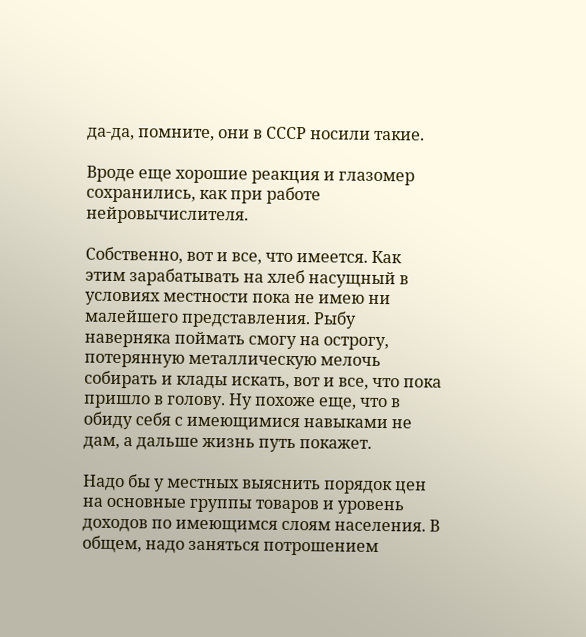да-да, помните, они в СССР носили такие.

Вроде еще хорошие реакция и глазомер сохранились, как при работе нейровычислителя.

Собственно, вот и все, что имеется. Как этим зарабатывать на хлеб насущный в условиях местности пока не имею ни малейшего представления. Рыбу наверняка поймать смогу на острогу, потерянную металлическую мелочь собирать и клады искать, вот и все, что пока пришло в голову. Ну похоже еще, что в обиду себя с имеющимися навыками не дам, а дальше жизнь путь покажет.

Надо бы у местных выяснить порядок цен на основные группы товаров и уровень доходов по имеющимся слоям населения. В общем, надо заняться потрошением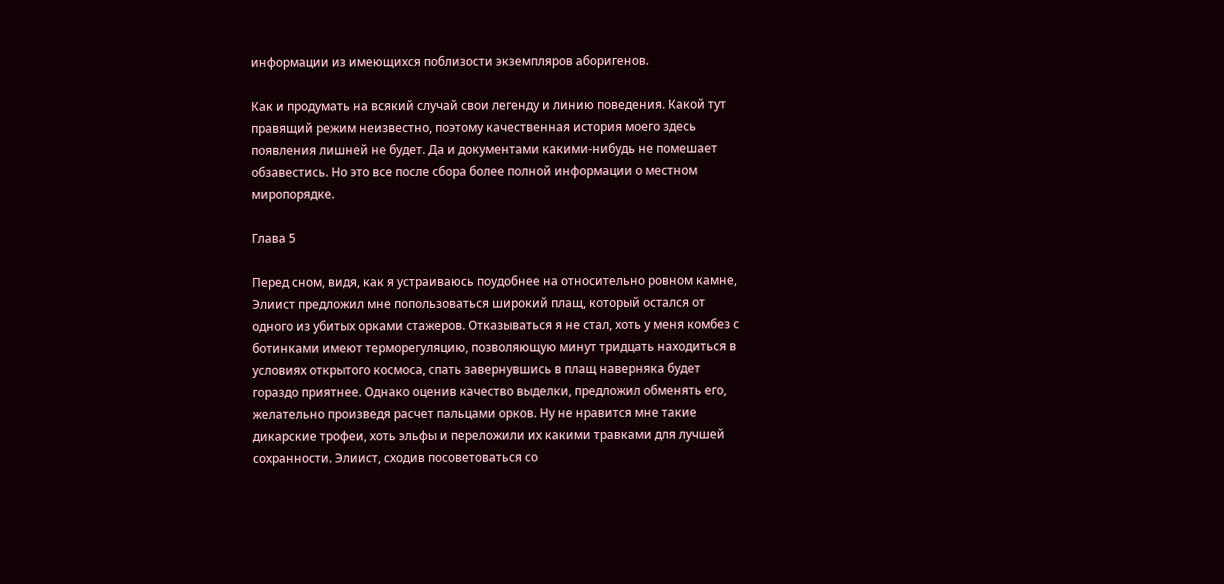информации из имеющихся поблизости экземпляров аборигенов.

Как и продумать на всякий случай свои легенду и линию поведения. Какой тут правящий режим неизвестно, поэтому качественная история моего здесь появления лишней не будет. Да и документами какими-нибудь не помешает обзавестись. Но это все после сбора более полной информации о местном миропорядке.

Глава 5

Перед сном, видя, как я устраиваюсь поудобнее на относительно ровном камне, Элиист предложил мне попользоваться широкий плащ, который остался от одного из убитых орками стажеров. Отказываться я не стал, хоть у меня комбез с ботинками имеют терморегуляцию, позволяющую минут тридцать находиться в условиях открытого космоса, спать завернувшись в плащ наверняка будет гораздо приятнее. Однако оценив качество выделки, предложил обменять его, желательно произведя расчет пальцами орков. Ну не нравится мне такие дикарские трофеи, хоть эльфы и переложили их какими травками для лучшей сохранности. Элиист, сходив посоветоваться со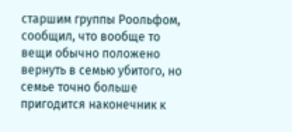старшим группы Роольфом, сообщил, что вообще то вещи обычно положено вернуть в семью убитого, но семье точно больше пригодится наконечник к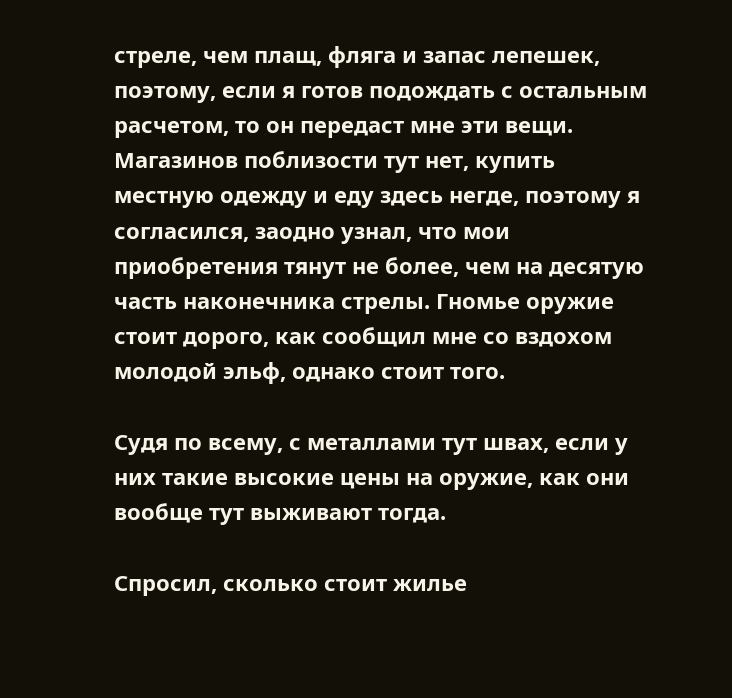стреле, чем плащ, фляга и запас лепешек, поэтому, если я готов подождать с остальным расчетом, то он передаст мне эти вещи. Магазинов поблизости тут нет, купить местную одежду и еду здесь негде, поэтому я согласился, заодно узнал, что мои приобретения тянут не более, чем на десятую часть наконечника стрелы. Гномье оружие стоит дорого, как сообщил мне со вздохом молодой эльф, однако стоит того.

Судя по всему, с металлами тут швах, если у них такие высокие цены на оружие, как они вообще тут выживают тогда.

Спросил, сколько стоит жилье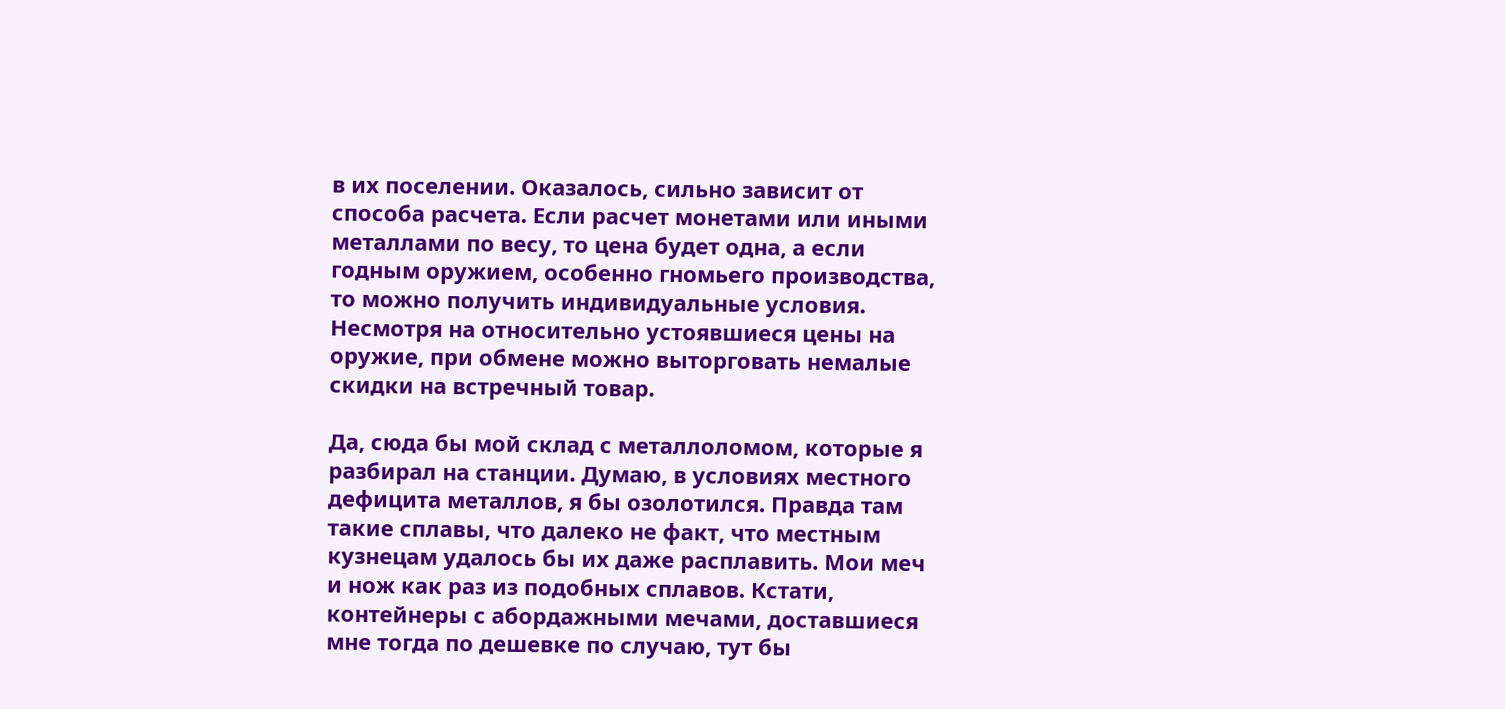в их поселении. Оказалось, сильно зависит от способа расчета. Если расчет монетами или иными металлами по весу, то цена будет одна, а если годным оружием, особенно гномьего производства, то можно получить индивидуальные условия. Несмотря на относительно устоявшиеся цены на оружие, при обмене можно выторговать немалые скидки на встречный товар.

Да, сюда бы мой склад с металлоломом, которые я разбирал на станции. Думаю, в условиях местного дефицита металлов, я бы озолотился. Правда там такие сплавы, что далеко не факт, что местным кузнецам удалось бы их даже расплавить. Мои меч и нож как раз из подобных сплавов. Кстати, контейнеры с абордажными мечами, доставшиеся мне тогда по дешевке по случаю, тут бы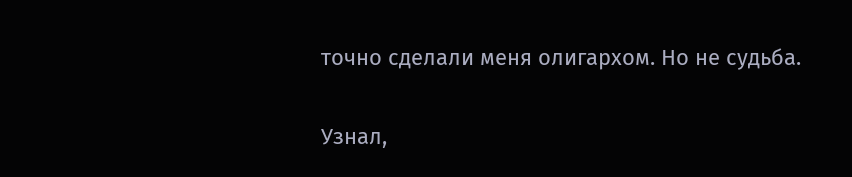точно сделали меня олигархом. Но не судьба.

Узнал,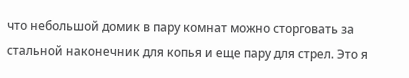что небольшой домик в пару комнат можно сторговать за стальной наконечник для копья и еще пару для стрел. Это я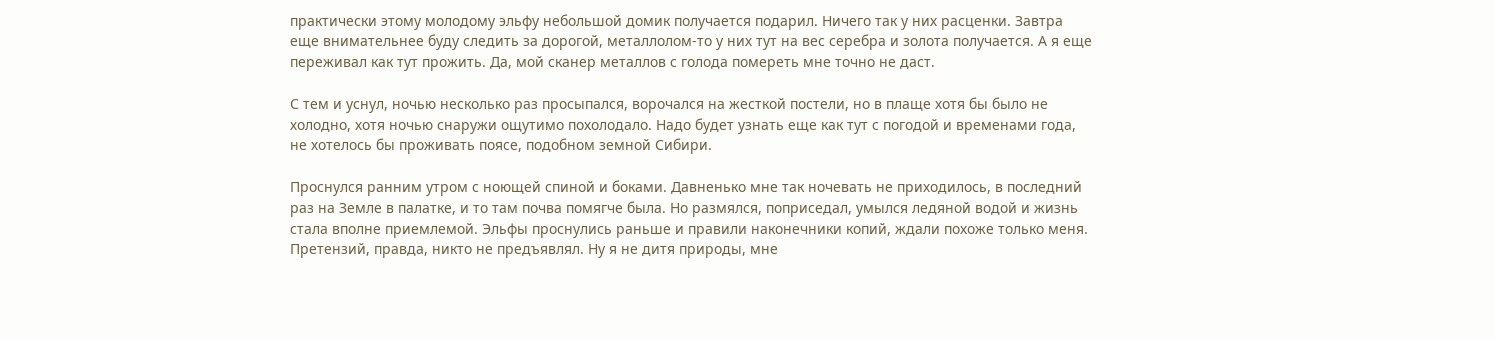практически этому молодому эльфу небольшой домик получается подарил. Ничего так у них расценки. Завтра еще внимательнее буду следить за дорогой, металлолом-то у них тут на вес серебра и золота получается. А я еще переживал как тут прожить. Да, мой сканер металлов с голода помереть мне точно не даст.

С тем и уснул, ночью несколько раз просыпался, ворочался на жесткой постели, но в плаще хотя бы было не холодно, хотя ночью снаружи ощутимо похолодало. Надо будет узнать еще как тут с погодой и временами года, не хотелось бы проживать поясе, подобном земной Сибири.

Проснулся ранним утром с ноющей спиной и боками. Давненько мне так ночевать не приходилось, в последний раз на Земле в палатке, и то там почва помягче была. Но размялся, поприседал, умылся ледяной водой и жизнь стала вполне приемлемой. Эльфы проснулись раньше и правили наконечники копий, ждали похоже только меня. Претензий, правда, никто не предъявлял. Ну я не дитя природы, мне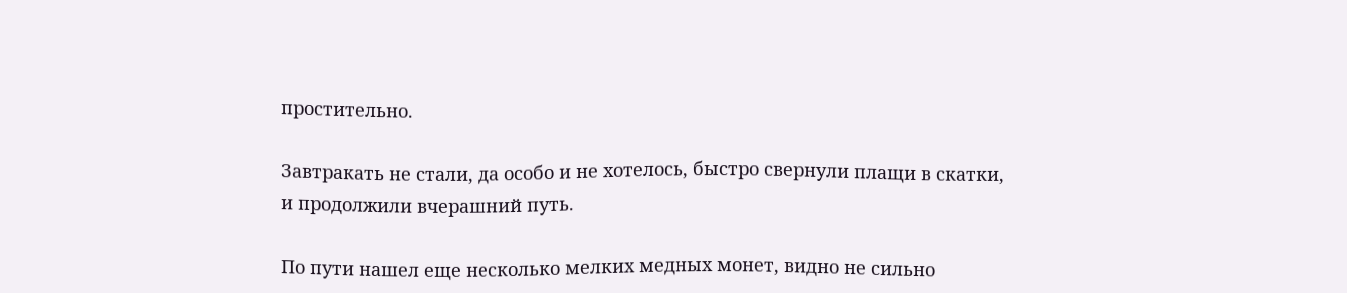простительно.

Завтракать не стали, да особо и не хотелось, быстро свернули плащи в скатки, и продолжили вчерашний путь.

По пути нашел еще несколько мелких медных монет, видно не сильно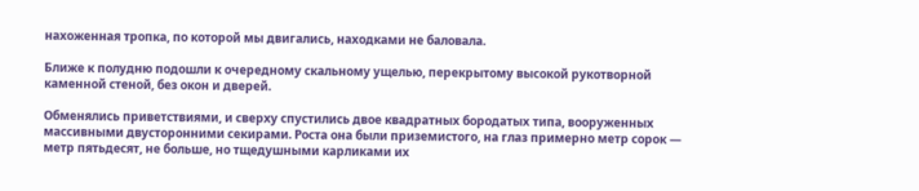нахоженная тропка, по которой мы двигались, находками не баловала.

Ближе к полудню подошли к очередному скальному ущелью, перекрытому высокой рукотворной каменной стеной, без окон и дверей.

Обменялись приветствиями, и сверху спустились двое квадратных бородатых типа, вооруженных массивными двусторонними секирами. Роста она были приземистого, на глаз примерно метр сорок — метр пятьдесят, не больше, но тщедушными карликами их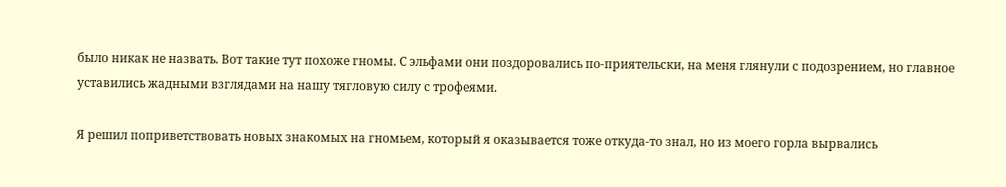было никак не назвать. Вот такие тут похоже гномы. С эльфами они поздоровались по-приятельски, на меня глянули с подозрением, но главное уставились жадными взглядами на нашу тягловую силу с трофеями.

Я решил поприветствовать новых знакомых на гномьем, который я оказывается тоже откуда-то знал, но из моего горла вырвались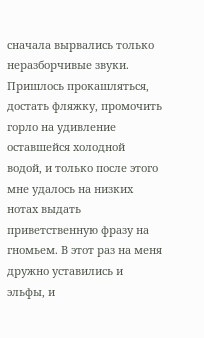сначала вырвались только неразборчивые звуки. Пришлось прокашляться, достать фляжку, промочить горло на удивление оставшейся холодной водой, и только после этого мне удалось на низких нотах выдать приветственную фразу на гномьем. В этот раз на меня дружно уставились и эльфы, и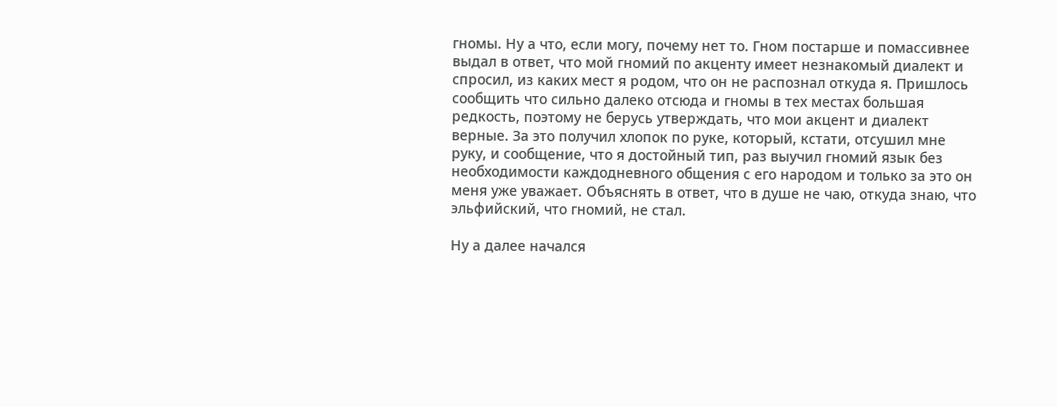гномы. Ну а что, если могу, почему нет то. Гном постарше и помассивнее выдал в ответ, что мой гномий по акценту имеет незнакомый диалект и спросил, из каких мест я родом, что он не распознал откуда я. Пришлось сообщить что сильно далеко отсюда и гномы в тех местах большая редкость, поэтому не берусь утверждать, что мои акцент и диалект верные. За это получил хлопок по руке, который, кстати, отсушил мне руку, и сообщение, что я достойный тип, раз выучил гномий язык без необходимости каждодневного общения с его народом и только за это он меня уже уважает. Объяснять в ответ, что в душе не чаю, откуда знаю, что эльфийский, что гномий, не стал.

Ну а далее начался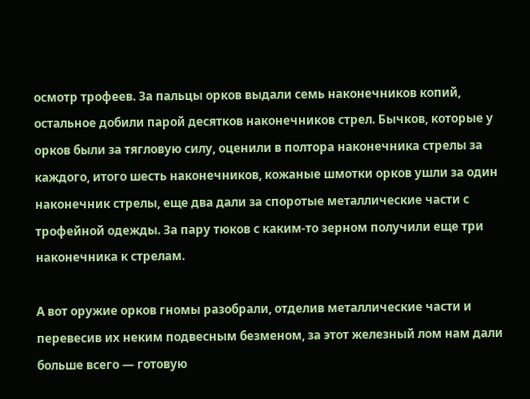осмотр трофеев. За пальцы орков выдали семь наконечников копий, остальное добили парой десятков наконечников стрел. Бычков, которые у орков были за тягловую силу, оценили в полтора наконечника стрелы за каждого, итого шесть наконечников, кожаные шмотки орков ушли за один наконечник стрелы, еще два дали за споротые металлические части с трофейной одежды. За пару тюков с каким-то зерном получили еще три наконечника к стрелам.

А вот оружие орков гномы разобрали, отделив металлические части и перевесив их неким подвесным безменом, за этот железный лом нам дали больше всего — готовую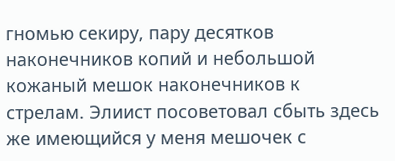гномью секиру, пару десятков наконечников копий и небольшой кожаный мешок наконечников к стрелам. Элиист посоветовал сбыть здесь же имеющийся у меня мешочек с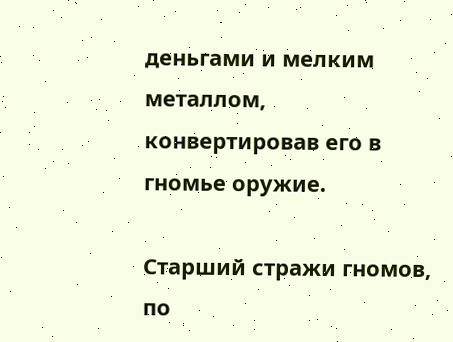деньгами и мелким металлом, конвертировав его в гномье оружие.

Старший стражи гномов, по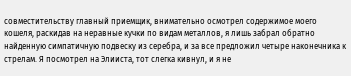совместительству главный приемщик, внимательно осмотрел содержимое моего кошеля, раскидав на неравные кучки по видам металлов, я лишь забрал обратно найденную симпатичную подвеску из серебра, и за все предложил четыре наконечника к стрелам. Я посмотрел на Элииста, тот слегка кивнул, и я не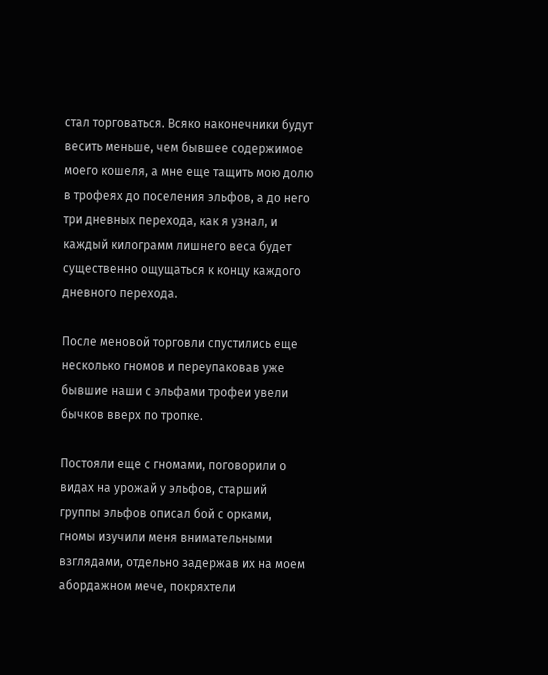стал торговаться. Всяко наконечники будут весить меньше, чем бывшее содержимое моего кошеля, а мне еще тащить мою долю в трофеях до поселения эльфов, а до него три дневных перехода, как я узнал, и каждый килограмм лишнего веса будет существенно ощущаться к концу каждого дневного перехода.

После меновой торговли спустились еще несколько гномов и переупаковав уже бывшие наши с эльфами трофеи увели бычков вверх по тропке.

Постояли еще с гномами, поговорили о видах на урожай у эльфов, старший группы эльфов описал бой с орками, гномы изучили меня внимательными взглядами, отдельно задержав их на моем абордажном мече, покряхтели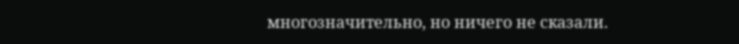многозначительно, но ничего не сказали.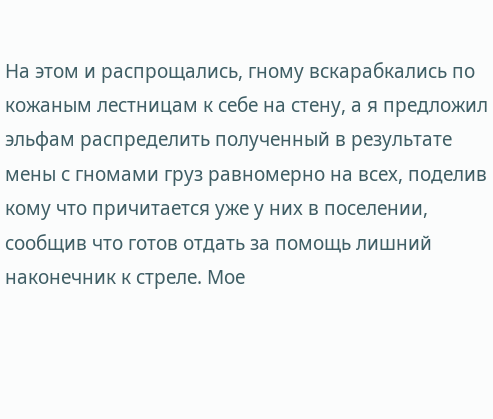На этом и распрощались, гному вскарабкались по кожаным лестницам к себе на стену, а я предложил эльфам распределить полученный в результате мены с гномами груз равномерно на всех, поделив кому что причитается уже у них в поселении, сообщив что готов отдать за помощь лишний наконечник к стреле. Мое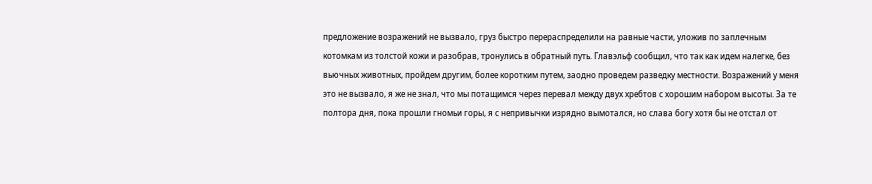предложение возражений не вызвало, груз быстро перераспределили на равные части, уложив по заплечным котомкам из толстой кожи и разобрав, тронулись в обратный путь. Главэльф сообщил, что так как идем налегке, без вьючных животных, пройдем другим, более коротким путем, заодно проведем разведку местности. Возражений у меня это не вызвало, я же не знал, что мы потащимся через перевал между двух хребтов с хорошим набором высоты. За те полтора дня, пока прошли гномьи горы, я с непривычки изрядно вымотался, но слава богу хотя бы не отстал от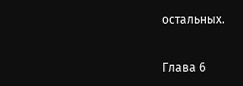остальных.

Глава 6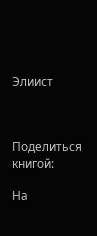Элиист



Поделиться книгой:

На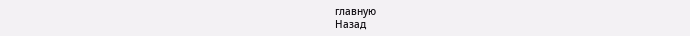главную
Назад